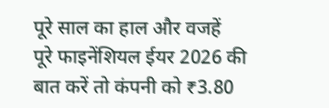पूरे साल का हाल और वजहें
पूरे फाइनेंशियल ईयर 2026 की बात करें तो कंपनी को ₹3.80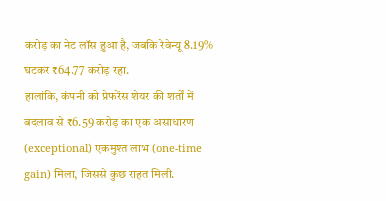करोड़ का नेट लॉस हुआ है, जबकि रेवेन्यू 8.19% घटकर ₹64.77 करोड़ रहा.
हालांकि, कंपनी को प्रेफरेंस शेयर की शर्तों में बदलाव से ₹6.59 करोड़ का एक असाधारण (exceptional) एकमुश्त लाभ (one-time gain) मिला, जिससे कुछ राहत मिली.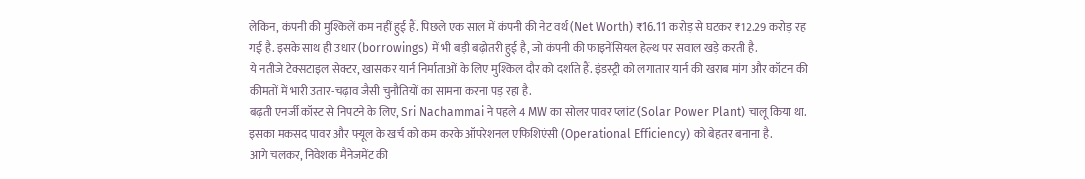लेकिन, कंपनी की मुश्किलें कम नहीं हुई हैं. पिछले एक साल में कंपनी की नेट वर्थ (Net Worth) ₹16.11 करोड़ से घटकर ₹12.29 करोड़ रह गई है. इसके साथ ही उधार (borrowings) में भी बड़ी बढ़ोतरी हुई है, जो कंपनी की फाइनेंसियल हेल्थ पर सवाल खड़े करती है.
ये नतीजे टेक्सटाइल सेक्टर, खासकर यार्न निर्माताओं के लिए मुश्किल दौर को दर्शाते हैं. इंडस्ट्री को लगातार यार्न की खराब मांग और कॉटन की कीमतों में भारी उतार-चढ़ाव जैसी चुनौतियों का सामना करना पड़ रहा है.
बढ़ती एनर्जी कॉस्ट से निपटने के लिए, Sri Nachammai ने पहले 4 MW का सोलर पावर प्लांट (Solar Power Plant) चालू किया था. इसका मकसद पावर और फ्यूल के खर्च को कम करके ऑपरेशनल एफिशिएंसी (Operational Efficiency) को बेहतर बनाना है.
आगे चलकर, निवेशक मैनेजमेंट की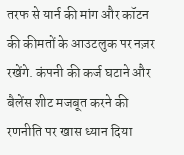तरफ से यार्न की मांग और कॉटन की कीमतों के आउटलुक पर नज़र रखेंगे. कंपनी की कर्ज घटाने और बैलेंस शीट मजबूत करने की रणनीति पर खास ध्यान दिया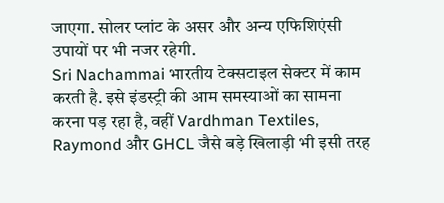जाएगा. सोलर प्लांट के असर और अन्य एफिशिएंसी उपायों पर भी नजर रहेगी.
Sri Nachammai भारतीय टेक्सटाइल सेक्टर में काम करती है. इसे इंडस्ट्री की आम समस्याओं का सामना करना पड़ रहा है, वहीं Vardhman Textiles, Raymond और GHCL जैसे बड़े खिलाड़ी भी इसी तरह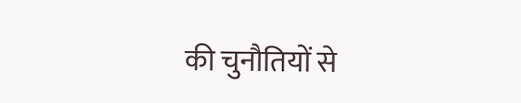की चुनौतियों से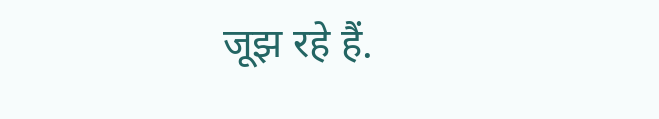जूझ रहे हैं.